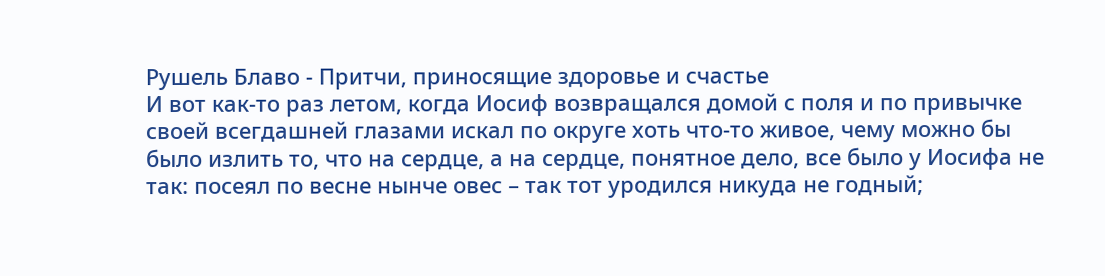Рушель Блаво - Притчи, приносящие здоровье и счастье
И вот как-то раз летом, когда Иосиф возвращался домой с поля и по привычке своей всегдашней глазами искал по округе хоть что-то живое, чему можно бы было излить то, что на сердце, а на сердце, понятное дело, все было у Иосифа не так: посеял по весне нынче овес – так тот уродился никуда не годный;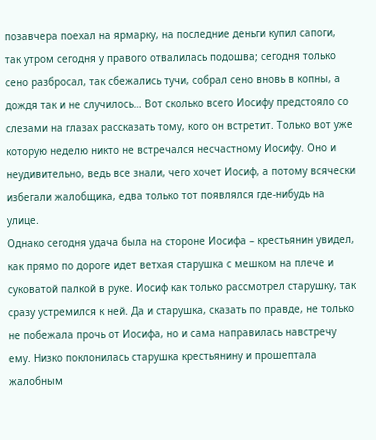позавчера поехал на ярмарку, на последние деньги купил сапоги, так утром сегодня у правого отвалилась подошва; сегодня только сено разбросал, так сбежались тучи, собрал сено вновь в копны, а дождя так и не случилось… Вот сколько всего Иосифу предстояло со слезами на глазах рассказать тому, кого он встретит. Только вот уже которую неделю никто не встречался несчастному Иосифу. Оно и неудивительно, ведь все знали, чего хочет Иосиф, а потому всячески избегали жалобщика, едва только тот появлялся где-нибудь на улице.
Однако сегодня удача была на стороне Иосифа – крестьянин увидел, как прямо по дороге идет ветхая старушка с мешком на плече и суковатой палкой в руке. Иосиф как только рассмотрел старушку, так сразу устремился к ней. Да и старушка, сказать по правде, не только не побежала прочь от Иосифа, но и сама направилась навстречу ему. Низко поклонилась старушка крестьянину и прошептала жалобным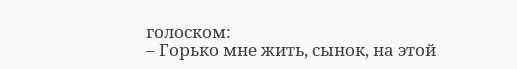голоском:
– Горько мне жить, сынок, на этой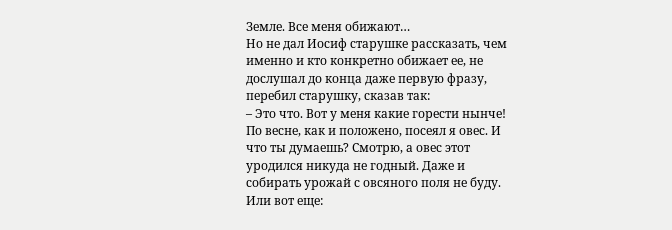Земле. Все меня обижают…
Но не дал Иосиф старушке рассказать, чем именно и кто конкретно обижает ее, не дослушал до конца даже первую фразу, перебил старушку, сказав так:
– Это что. Вот у меня какие горести нынче! По весне, как и положено, посеял я овес. И что ты думаешь? Смотрю, а овес этот уродился никуда не годный. Даже и собирать урожай с овсяного поля не буду. Или вот еще: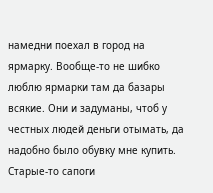намедни поехал в город на ярмарку. Вообще-то не шибко люблю ярмарки там да базары всякие. Они и задуманы, чтоб у честных людей деньги отымать, да надобно было обувку мне купить. Старые-то сапоги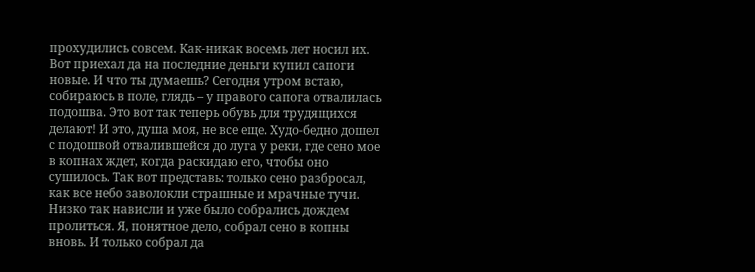прохудились совсем. Как-никак восемь лет носил их. Вот приехал да на последние деньги купил сапоги новые. И что ты думаешь? Сегодня утром встаю, собираюсь в поле, глядь – у правого сапога отвалилась подошва. Это вот так теперь обувь для трудящихся делают! И это, душа моя, не все еще. Худо-бедно дошел с подошвой отвалившейся до луга у реки, где сено мое в копнах ждет, когда раскидаю его, чтобы оно сушилось. Так вот представь: только сено разбросал, как все небо заволокли страшные и мрачные тучи. Низко так нависли и уже было собрались дождем пролиться. Я, понятное дело, собрал сено в копны вновь. И только собрал да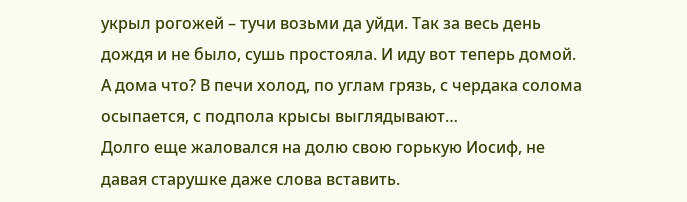укрыл рогожей – тучи возьми да уйди. Так за весь день дождя и не было, сушь простояла. И иду вот теперь домой. А дома что? В печи холод, по углам грязь, с чердака солома осыпается, с подпола крысы выглядывают…
Долго еще жаловался на долю свою горькую Иосиф, не давая старушке даже слова вставить.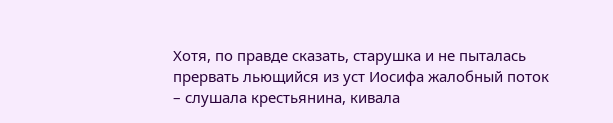Хотя, по правде сказать, старушка и не пыталась прервать льющийся из уст Иосифа жалобный поток – слушала крестьянина, кивала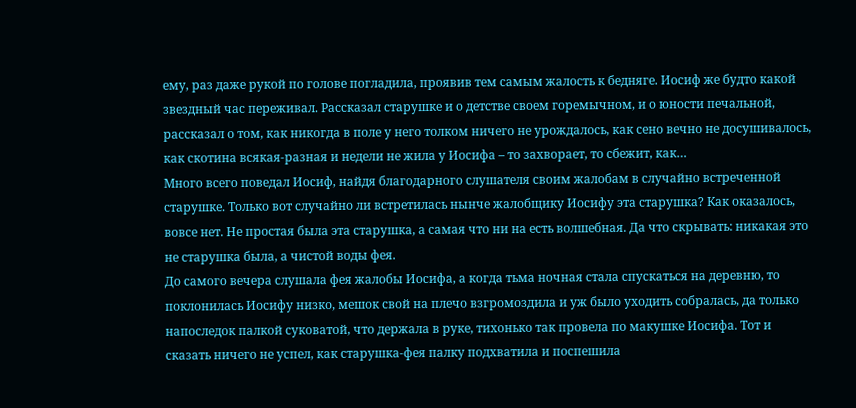ему, раз даже рукой по голове погладила, проявив тем самым жалость к бедняге. Иосиф же будто какой звездный час переживал. Рассказал старушке и о детстве своем горемычном, и о юности печальной, рассказал о том, как никогда в поле у него толком ничего не урождалось, как сено вечно не досушивалось, как скотина всякая-разная и недели не жила у Иосифа – то захворает, то сбежит, как…
Много всего поведал Иосиф, найдя благодарного слушателя своим жалобам в случайно встреченной старушке. Только вот случайно ли встретилась нынче жалобщику Иосифу эта старушка? Как оказалось, вовсе нет. Не простая была эта старушка, а самая что ни на есть волшебная. Да что скрывать: никакая это не старушка была, а чистой воды фея.
До самого вечера слушала фея жалобы Иосифа, а когда тьма ночная стала спускаться на деревню, то поклонилась Иосифу низко, мешок свой на плечо взгромоздила и уж было уходить собралась, да только напоследок палкой суковатой, что держала в руке, тихонько так провела по макушке Иосифа. Тот и сказать ничего не успел, как старушка-фея палку подхватила и поспешила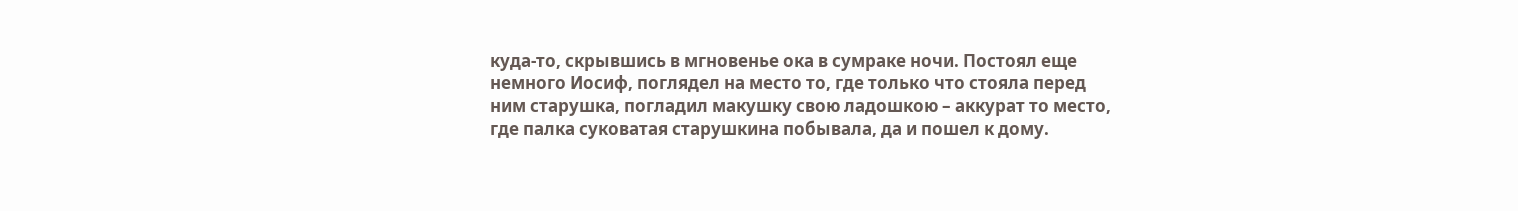куда-то, скрывшись в мгновенье ока в сумраке ночи. Постоял еще немного Иосиф, поглядел на место то, где только что стояла перед ним старушка, погладил макушку свою ладошкою – аккурат то место, где палка суковатая старушкина побывала, да и пошел к дому.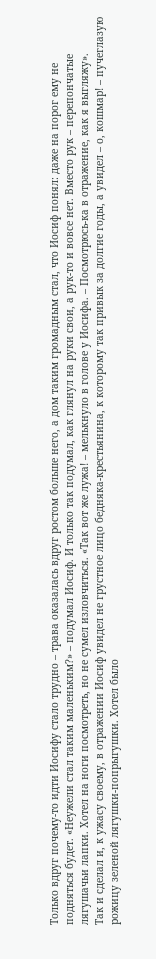Только вдруг почему-то идти Иосифу стало трудно – трава оказалась вдруг ростом больше него, а дом таким громадным стал, что Иосиф понял: даже на порог ему не подняться будет. «Неужели стал таким маленьким?» – подумал Иосиф. И только так подумал, как глянул на руки свои, а рук-то и вовсе нет. Вместо рук – перепончатые лягушачьи лапки. Хотел на ноги посмотреть, но не сумел изловчиться. «Так вот же лужа! – мелькнуло в голове у Иосифа. – Посмотрюсь-ка в отражение, как я выгляжу».
Так и сделал и, к ужасу своему, в отражении Иосиф увидел не грустное лицо бедняка-крестьянина, к которому так привык за долгие годы, а увидел – о, кошмар! – пучеглазую рожицу зеленой лягушки-попрыгушки. Хотел было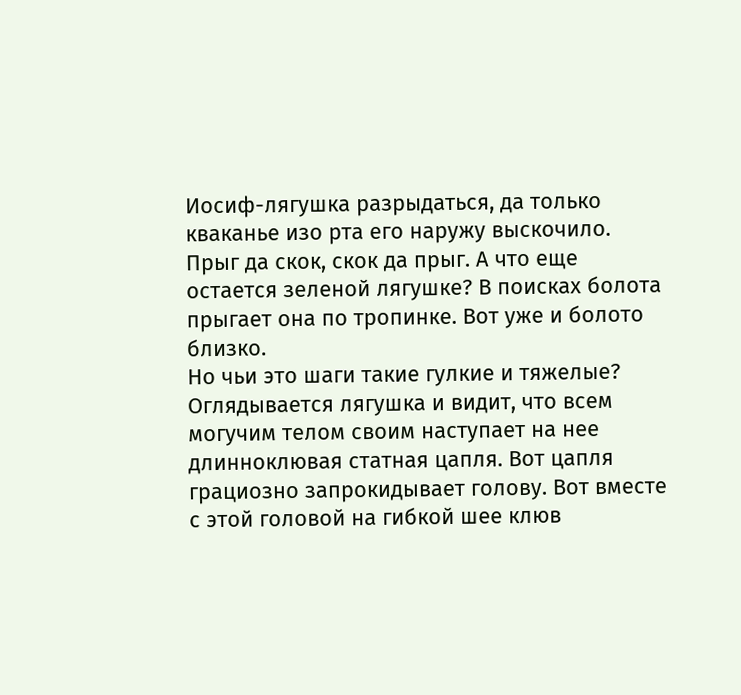Иосиф-лягушка разрыдаться, да только кваканье изо рта его наружу выскочило. Прыг да скок, скок да прыг. А что еще остается зеленой лягушке? В поисках болота прыгает она по тропинке. Вот уже и болото близко.
Но чьи это шаги такие гулкие и тяжелые? Оглядывается лягушка и видит, что всем могучим телом своим наступает на нее длинноклювая статная цапля. Вот цапля грациозно запрокидывает голову. Вот вместе с этой головой на гибкой шее клюв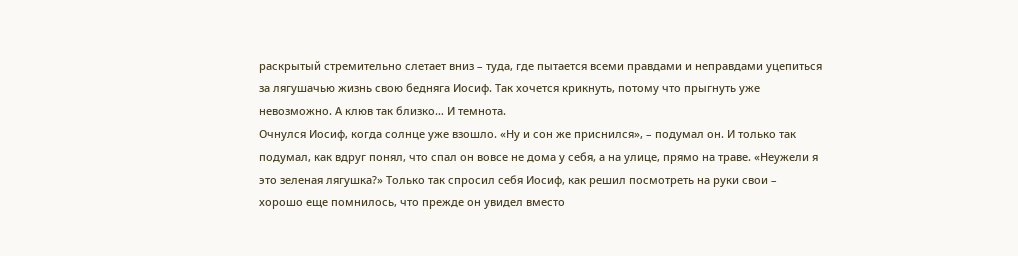раскрытый стремительно слетает вниз – туда, где пытается всеми правдами и неправдами уцепиться за лягушачью жизнь свою бедняга Иосиф. Так хочется крикнуть, потому что прыгнуть уже невозможно. А клюв так близко… И темнота.
Очнулся Иосиф, когда солнце уже взошло. «Ну и сон же приснился», – подумал он. И только так подумал, как вдруг понял, что спал он вовсе не дома у себя, а на улице, прямо на траве. «Неужели я это зеленая лягушка?» Только так спросил себя Иосиф, как решил посмотреть на руки свои – хорошо еще помнилось, что прежде он увидел вместо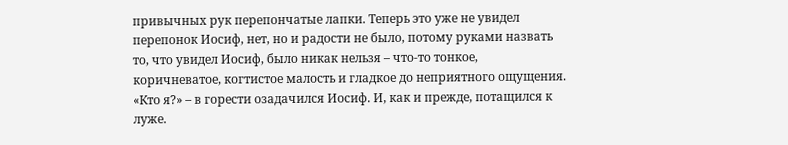привычных рук перепончатые лапки. Теперь это уже не увидел перепонок Иосиф, нет, но и радости не было, потому руками назвать то, что увидел Иосиф, было никак нельзя – что-то тонкое, коричневатое, когтистое малость и гладкое до неприятного ощущения. «Кто я?» – в горести озадачился Иосиф. И, как и прежде, потащился к луже.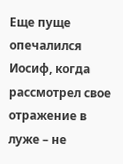Еще пуще опечалился Иосиф, когда рассмотрел свое отражение в луже – не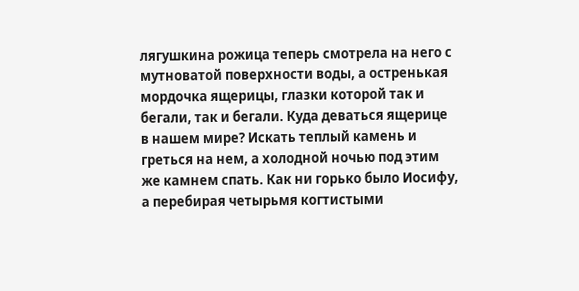лягушкина рожица теперь смотрела на него с мутноватой поверхности воды, а остренькая мордочка ящерицы, глазки которой так и бегали, так и бегали. Куда деваться ящерице в нашем мире? Искать теплый камень и греться на нем, а холодной ночью под этим же камнем спать. Как ни горько было Иосифу, а перебирая четырьмя когтистыми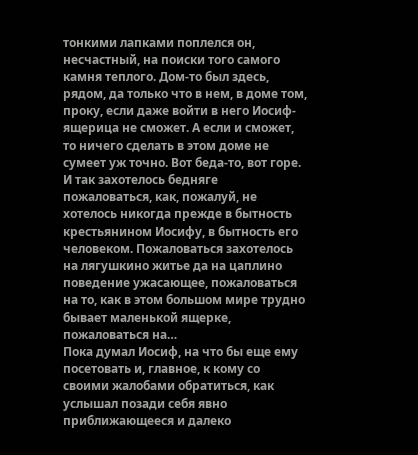тонкими лапками поплелся он, несчастный, на поиски того самого камня теплого. Дом-то был здесь, рядом, да только что в нем, в доме том, проку, если даже войти в него Иосиф-ящерица не сможет. А если и сможет, то ничего сделать в этом доме не сумеет уж точно. Вот беда-то, вот горе. И так захотелось бедняге пожаловаться, как, пожалуй, не хотелось никогда прежде в бытность крестьянином Иосифу, в бытность его человеком. Пожаловаться захотелось на лягушкино житье да на цаплино поведение ужасающее, пожаловаться на то, как в этом большом мире трудно бывает маленькой ящерке, пожаловаться на…
Пока думал Иосиф, на что бы еще ему посетовать и, главное, к кому со своими жалобами обратиться, как услышал позади себя явно приближающееся и далеко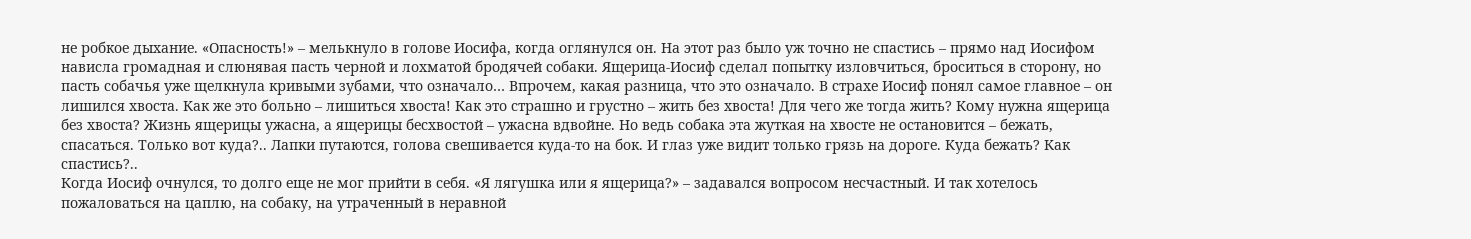не робкое дыхание. «Опасность!» – мелькнуло в голове Иосифа, когда оглянулся он. На этот раз было уж точно не спастись – прямо над Иосифом нависла громадная и слюнявая пасть черной и лохматой бродячей собаки. Ящерица-Иосиф сделал попытку изловчиться, броситься в сторону, но пасть собачья уже щелкнула кривыми зубами, что означало… Впрочем, какая разница, что это означало. В страхе Иосиф понял самое главное – он лишился хвоста. Как же это больно – лишиться хвоста! Как это страшно и грустно – жить без хвоста! Для чего же тогда жить? Кому нужна ящерица без хвоста? Жизнь ящерицы ужасна, а ящерицы бесхвостой – ужасна вдвойне. Но ведь собака эта жуткая на хвосте не остановится – бежать, спасаться. Только вот куда?.. Лапки путаются, голова свешивается куда-то на бок. И глаз уже видит только грязь на дороге. Куда бежать? Как спастись?..
Когда Иосиф очнулся, то долго еще не мог прийти в себя. «Я лягушка или я ящерица?» – задавался вопросом несчастный. И так хотелось пожаловаться на цаплю, на собаку, на утраченный в неравной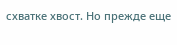схватке хвост. Но прежде еще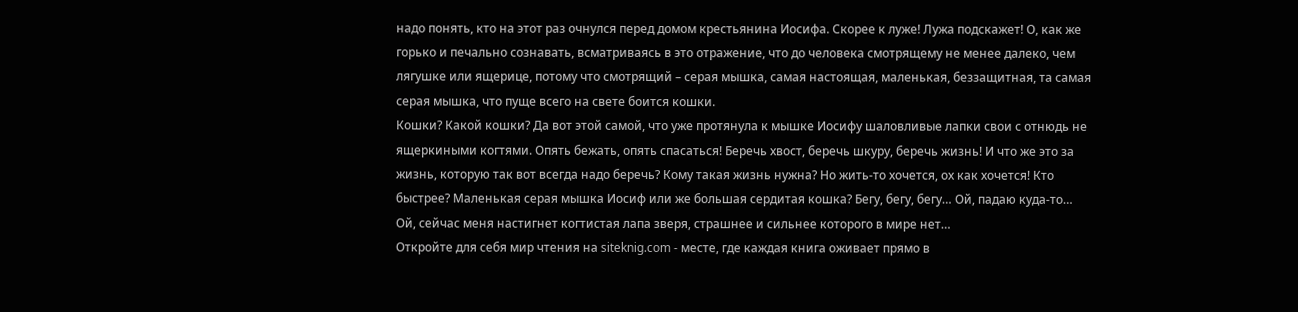надо понять, кто на этот раз очнулся перед домом крестьянина Иосифа. Скорее к луже! Лужа подскажет! О, как же горько и печально сознавать, всматриваясь в это отражение, что до человека смотрящему не менее далеко, чем лягушке или ящерице, потому что смотрящий – серая мышка, самая настоящая, маленькая, беззащитная, та самая серая мышка, что пуще всего на свете боится кошки.
Кошки? Какой кошки? Да вот этой самой, что уже протянула к мышке Иосифу шаловливые лапки свои с отнюдь не ящеркиными когтями. Опять бежать, опять спасаться! Беречь хвост, беречь шкуру, беречь жизнь! И что же это за жизнь, которую так вот всегда надо беречь? Кому такая жизнь нужна? Но жить-то хочется, ох как хочется! Кто быстрее? Маленькая серая мышка Иосиф или же большая сердитая кошка? Бегу, бегу, бегу… Ой, падаю куда-то… Ой, сейчас меня настигнет когтистая лапа зверя, страшнее и сильнее которого в мире нет…
Откройте для себя мир чтения на siteknig.com - месте, где каждая книга оживает прямо в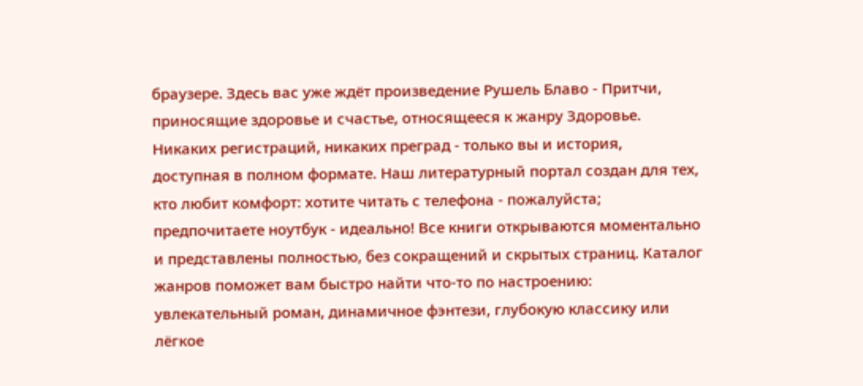браузере. Здесь вас уже ждёт произведение Рушель Блаво - Притчи, приносящие здоровье и счастье, относящееся к жанру Здоровье. Никаких регистраций, никаких преград - только вы и история, доступная в полном формате. Наш литературный портал создан для тех, кто любит комфорт: хотите читать с телефона - пожалуйста; предпочитаете ноутбук - идеально! Все книги открываются моментально и представлены полностью, без сокращений и скрытых страниц. Каталог жанров поможет вам быстро найти что-то по настроению: увлекательный роман, динамичное фэнтези, глубокую классику или лёгкое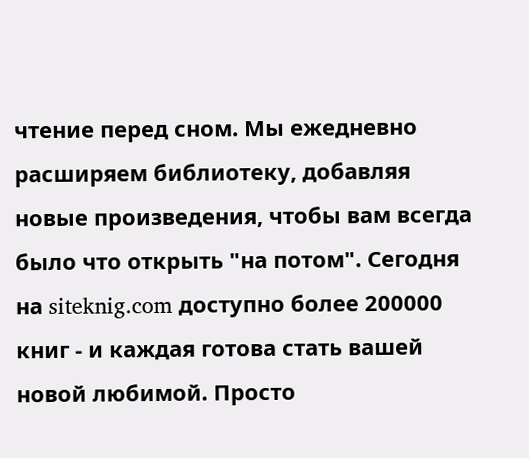чтение перед сном. Мы ежедневно расширяем библиотеку, добавляя новые произведения, чтобы вам всегда было что открыть "на потом". Сегодня на siteknig.com доступно более 200000 книг - и каждая готова стать вашей новой любимой. Просто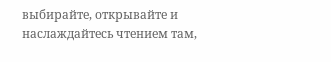выбирайте, открывайте и наслаждайтесь чтением там,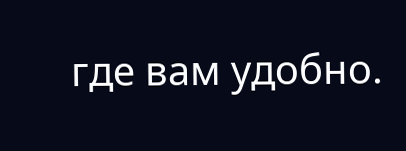где вам удобно.